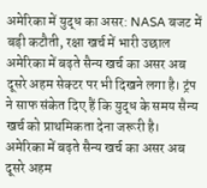अमेरिका में युद्ध का असर: NASA बजट में बड़ी कटौती, रक्षा खर्च में भारी उछाल
अमेरिका में बढ़ते सैन्य खर्च का असर अब दूसरे अहम सेक्टर पर भी दिखने लगा है। ट्रंप ने साफ संकेत दिए हैं कि युद्ध के समय सैन्य खर्च को प्राथमिकता देना जरूरी है।
अमेरिका में बढ़ते सैन्य खर्च का असर अब दूसरे अहम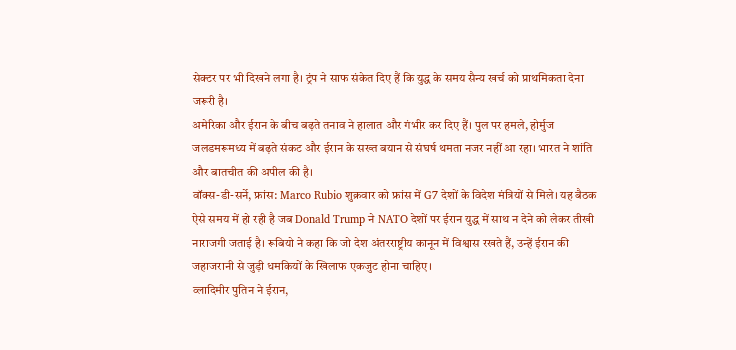सेक्टर पर भी दिखने लगा है। ट्रंप ने साफ संकेत दिए हैं कि युद्ध के समय सैन्य खर्च को प्राथमिकता देना जरूरी है।
अमेरिका और ईरान के बीच बढ़ते तनाव ने हालात और गंभीर कर दिए हैं। पुल पर हमले, होर्मुज जलडमरूमध्य में बढ़ते संकट और ईरान के सख्त बयान से संघर्ष थमता नजर नहीं आ रहा। भारत ने शांति और बातचीत की अपील की है।
वॉक्स-डी-सर्ने, फ्रांस: Marco Rubio शुक्रवार को फ्रांस में G7 देशों के विदेश मंत्रियों से मिले। यह बैठक ऐसे समय में हो रही है जब Donald Trump ने NATO देशों पर ईरान युद्ध में साथ न देने को लेकर तीखी नाराजगी जताई है। रूबियो ने कहा कि जो देश अंतरराष्ट्रीय कानून में विश्वास रखते हैं, उन्हें ईरान की जहाजरानी से जुड़ी धमकियों के खिलाफ एकजुट होना चाहिए।
व्लादिमीर पुतिन ने ईरान,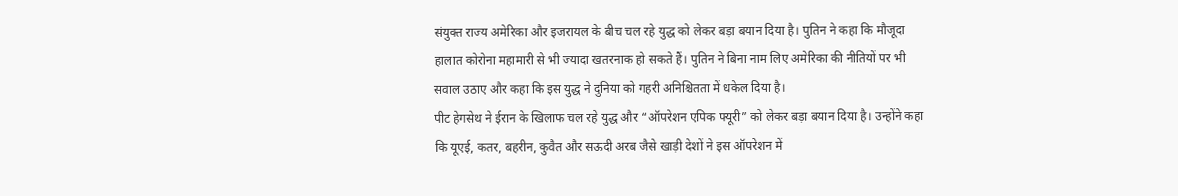संयुक्त राज्य अमेरिका और इजरायल के बीच चल रहे युद्ध को लेकर बड़ा बयान दिया है। पुतिन ने कहा कि मौजूदा हालात कोरोना महामारी से भी ज्यादा खतरनाक हो सकते हैं। पुतिन ने बिना नाम लिए अमेरिका की नीतियों पर भी सवाल उठाए और कहा कि इस युद्ध ने दुनिया को गहरी अनिश्चितता में धकेल दिया है।
पीट हेगसेथ ने ईरान के खिलाफ चल रहे युद्ध और “ऑपरेशन एपिक फ्यूरी” को लेकर बड़ा बयान दिया है। उन्होंने कहा कि यूएई, कतर, बहरीन, कुवैत और सऊदी अरब जैसे खाड़ी देशों ने इस ऑपरेशन में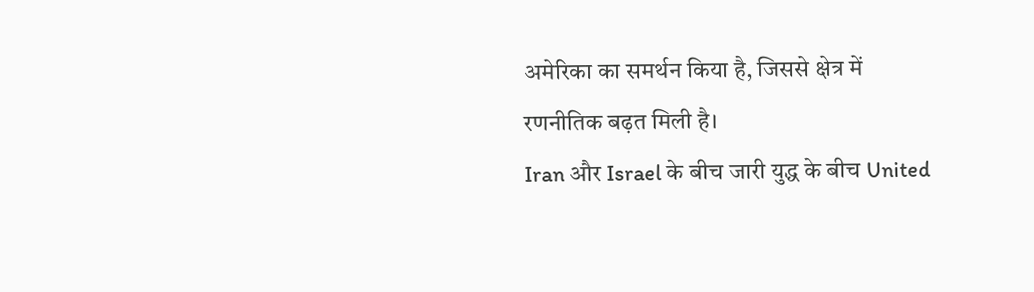अमेरिका का समर्थन किया है, जिससे क्षेत्र में रणनीतिक बढ़त मिली है।
Iran और Israel के बीच जारी युद्ध के बीच United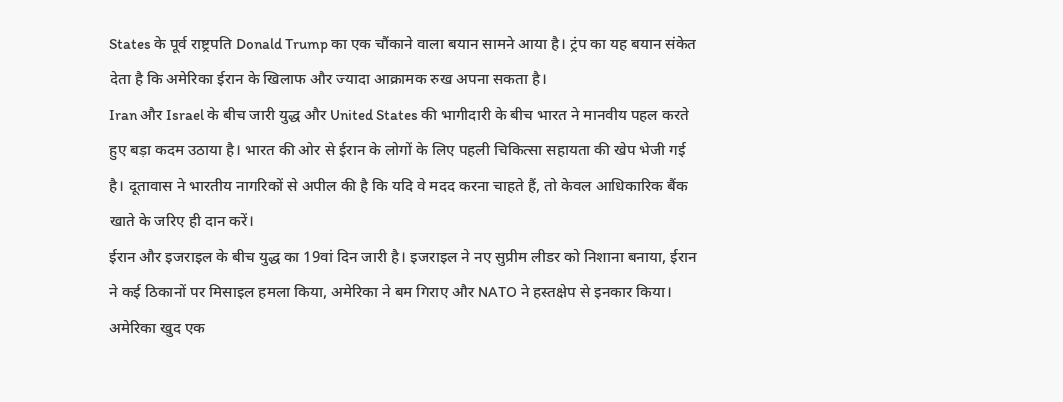States के पूर्व राष्ट्रपति Donald Trump का एक चौंकाने वाला बयान सामने आया है। ट्रंप का यह बयान संकेत देता है कि अमेरिका ईरान के खिलाफ और ज्यादा आक्रामक रुख अपना सकता है।
Iran और Israel के बीच जारी युद्ध और United States की भागीदारी के बीच भारत ने मानवीय पहल करते हुए बड़ा कदम उठाया है। भारत की ओर से ईरान के लोगों के लिए पहली चिकित्सा सहायता की खेप भेजी गई है। दूतावास ने भारतीय नागरिकों से अपील की है कि यदि वे मदद करना चाहते हैं, तो केवल आधिकारिक बैंक खाते के जरिए ही दान करें।
ईरान और इजराइल के बीच युद्ध का 19वां दिन जारी है। इजराइल ने नए सुप्रीम लीडर को निशाना बनाया, ईरान ने कई ठिकानों पर मिसाइल हमला किया, अमेरिका ने बम गिराए और NATO ने हस्तक्षेप से इनकार किया।
अमेरिका खुद एक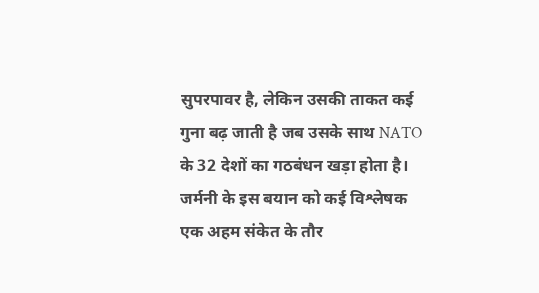सुपरपावर है, लेकिन उसकी ताकत कई गुना बढ़ जाती है जब उसके साथ NATO के 32 देशों का गठबंधन खड़ा होता है। जर्मनी के इस बयान को कई विश्लेषक एक अहम संकेत के तौर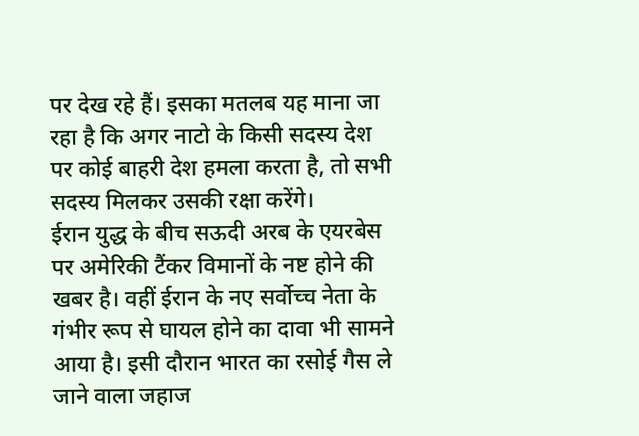पर देख रहे हैं। इसका मतलब यह माना जा रहा है कि अगर नाटो के किसी सदस्य देश पर कोई बाहरी देश हमला करता है, तो सभी सदस्य मिलकर उसकी रक्षा करेंगे।
ईरान युद्ध के बीच सऊदी अरब के एयरबेस पर अमेरिकी टैंकर विमानों के नष्ट होने की खबर है। वहीं ईरान के नए सर्वोच्च नेता के गंभीर रूप से घायल होने का दावा भी सामने आया है। इसी दौरान भारत का रसोई गैस ले जाने वाला जहाज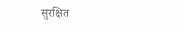सुरक्षित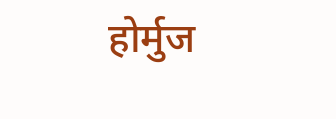होर्मुज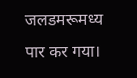जलडमरूमध्य पार कर गया।